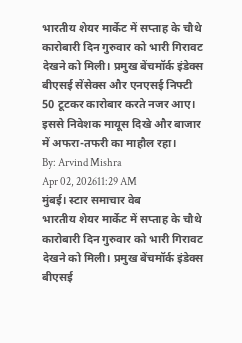भारतीय शेयर मार्केट में सप्ताह के चौथे कारोबारी दिन गुरुवार को भारी गिरावट देखने को मिली। प्रमुख बेंचमॉर्क इंडेक्स बीएसई सेंसेक्स और एनएसई निफ्टी 50 टूटकर कारोबार करते नजर आए। इससे निवेशक मायूस दिखे और बाजार में अफरा-तफरी का माहौल रहा।
By: Arvind Mishra
Apr 02, 202611:29 AM
मुंबई। स्टार समाचार वेब
भारतीय शेयर मार्केट में सप्ताह के चौथे कारोबारी दिन गुरुवार को भारी गिरावट देखने को मिली। प्रमुख बेंचमॉर्क इंडेक्स बीएसई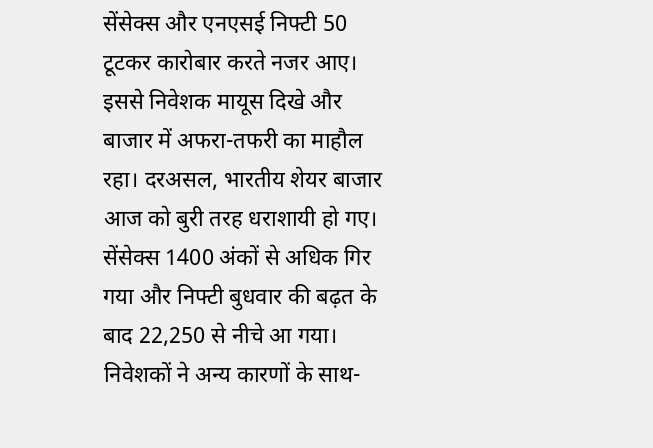सेंसेक्स और एनएसई निफ्टी 50 टूटकर कारोबार करते नजर आए। इससे निवेशक मायूस दिखे और बाजार में अफरा-तफरी का माहौल रहा। दरअसल, भारतीय शेयर बाजार आज को बुरी तरह धराशायी हो गए। सेंसेक्स 1400 अंकों से अधिक गिर गया और निफ्टी बुधवार की बढ़त के बाद 22,250 से नीचे आ गया। निवेशकों ने अन्य कारणों के साथ-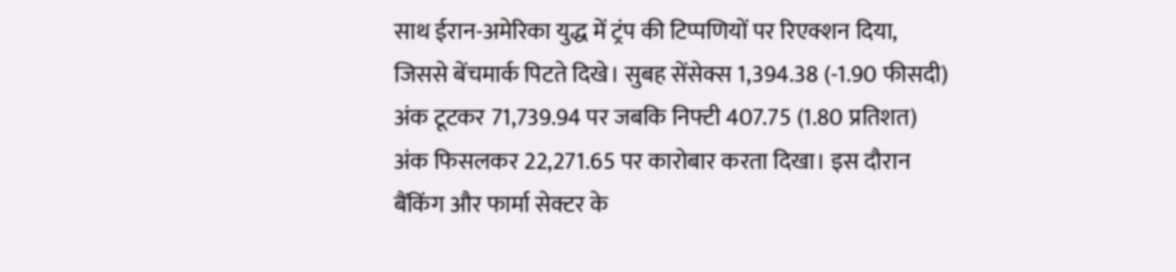साथ ईरान-अमेरिका युद्ध में ट्रंप की टिप्पणियों पर रिएक्शन दिया, जिससे बेंचमार्क पिटते दिखे। सुबह सेंसेक्स 1,394.38 (-1.90 फीसदी) अंक टूटकर 71,739.94 पर जबकि निफ्टी 407.75 (1.80 प्रतिशत) अंक फिसलकर 22,271.65 पर कारोबार करता दिखा। इस दौरान बैंकिंग और फार्मा सेक्टर के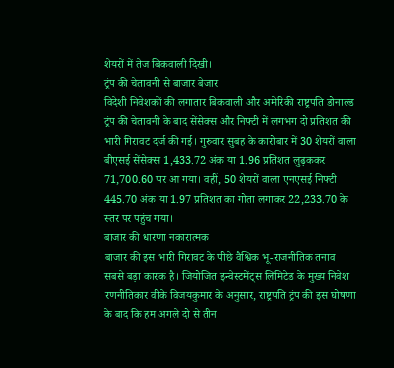शेयरों में तेज बिकवाली दिखी।
ट्रंप की चेतावनी से बाजार बेजार
विदेशी निवेशकों की लगातार बिकवाली और अमेरिकी राष्ट्रपति डोनाल्ड ट्रंप की चेतावनी के बाद सेंसेक्स और निफ्टी में लगभग दो प्रतिशत की भारी गिरावट दर्ज की गई। गुरुवार सुबह के कारोबार में 30 शेयरों वाला बीएसई सेंसेक्स 1,433.72 अंक या 1.96 प्रतिशत लुढ़ककर 71,700.60 पर आ गया। वहीं, 50 शेयरों वाला एनएसई निफ्टी 445.70 अंक या 1.97 प्रतिशत का गोता लगाकर 22,233.70 के स्तर पर पहुंच गया।
बाजार की धारणा नकारात्मक
बाजार की इस भारी गिरावट के पीछे वैश्विक भू-राजनीतिक तनाव सबसे बड़ा कारक है। जियोजित इन्वेस्टमेंट्स लिमिटेड के मुख्य निवेश रणनीतिकार वीके विजयकुमार के अनुसार, राष्ट्रपति ट्रंप की इस घोषणा के बाद कि हम अगले दो से तीन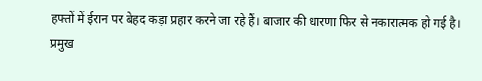हफ्तों में ईरान पर बेहद कड़ा प्रहार करने जा रहे हैं। बाजार की धारणा फिर से नकारात्मक हो गई है।
प्रमुख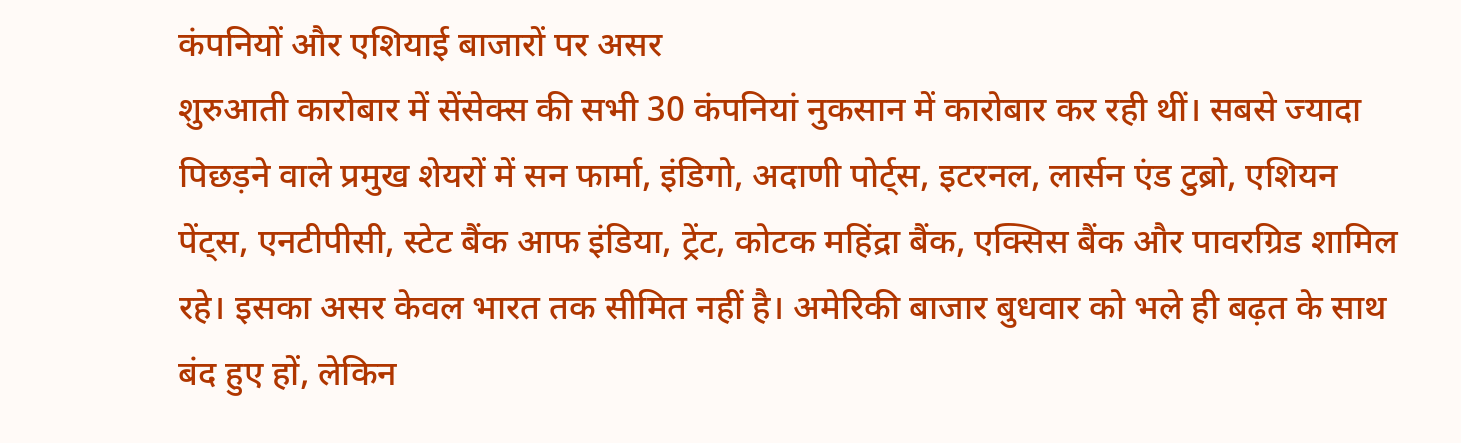कंपनियों और एशियाई बाजारों पर असर
शुरुआती कारोबार में सेंसेक्स की सभी 30 कंपनियां नुकसान में कारोबार कर रही थीं। सबसे ज्यादा पिछड़ने वाले प्रमुख शेयरों में सन फार्मा, इंडिगो, अदाणी पोर्ट्स, इटरनल, लार्सन एंड टुब्रो, एशियन पेंट्स, एनटीपीसी, स्टेट बैंक आफ इंडिया, ट्रेंट, कोटक महिंद्रा बैंक, एक्सिस बैंक और पावरग्रिड शामिल रहे। इसका असर केवल भारत तक सीमित नहीं है। अमेरिकी बाजार बुधवार को भले ही बढ़त के साथ बंद हुए हों, लेकिन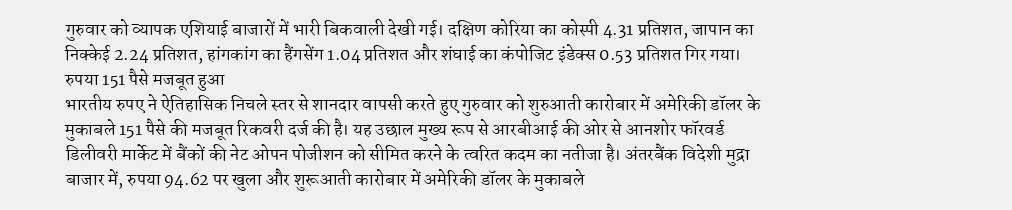गुरुवार को व्यापक एशियाई बाजारों में भारी बिकवाली देखी गई। दक्षिण कोरिया का कोस्पी 4.31 प्रतिशत, जापान का निक्केई 2.24 प्रतिशत, हांगकांग का हैंगसेंग 1.04 प्रतिशत और शंघाई का कंपोजिट इंडेक्स 0.53 प्रतिशत गिर गया।
रुपया 151 पैसे मजबूत हुआ
भारतीय रुपए ने ऐतिहासिक निचले स्तर से शानदार वापसी करते हुए गुरुवार को शुरुआती कारोबार में अमेरिकी डॉलर के मुकाबले 151 पैसे की मजबूत रिकवरी दर्ज की है। यह उछाल मुख्य रूप से आरबीआई की ओर से आनशोर फॉरवर्ड डिलीवरी मार्केट में बैंकों की नेट ओपन पोजीशन को सीमित करने के त्वरित कदम का नतीजा है। अंतरबैंक विदेशी मुद्रा बाजार में, रुपया 94.62 पर खुला और शुरूआती कारोबार में अमेरिकी डॉलर के मुकाबले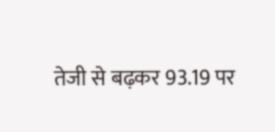तेजी से बढ़कर 93.19 पर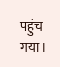पहुंच गया।